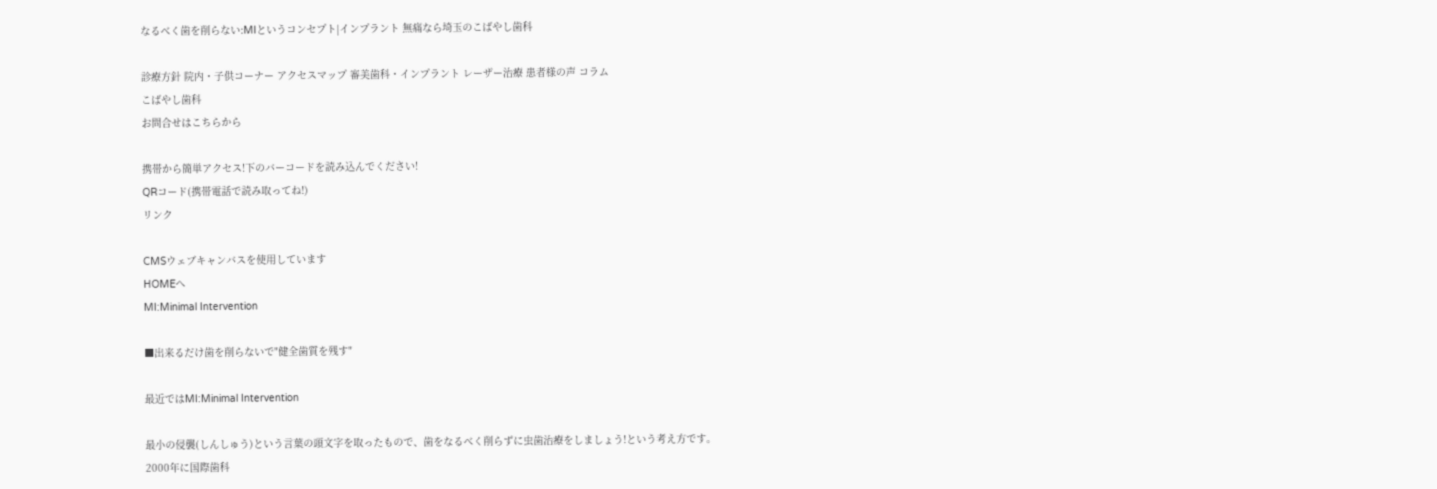なるべく歯を削らない:MIというコンセプト|インプラント 無痛なら埼玉のこばやし歯科

診療方針 院内・子供コーナー アクセスマップ 審美歯科・インプラント レーザー治療 患者様の声 コラム
こばやし歯科
お問合せはこちらから

携帯から簡単アクセス!下のバーコードを読み込んでください!
QRコード(携帯電話で読み取ってね!)
リンク

CMSウェブキャンバスを使用しています
HOMEへ
MI:Minimal Intervention

■出来るだけ歯を削らないで"健全歯質を残す"

最近ではMI:Minimal Intervention

最小の侵襲(しんしゅう)という言葉の頭文字を取ったもので、歯をなるべく削らずに虫歯治療をしましょう!という考え方です。
2000年に国際歯科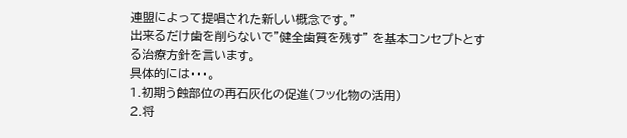連盟によって提唱された新しい概念です。"
出来るだけ歯を削らないで"健全歯質を残す" を基本コンセプトとする治療方針を言います。
具体的には・・・。
1.初期う蝕部位の再石灰化の促進(フッ化物の活用)
2.将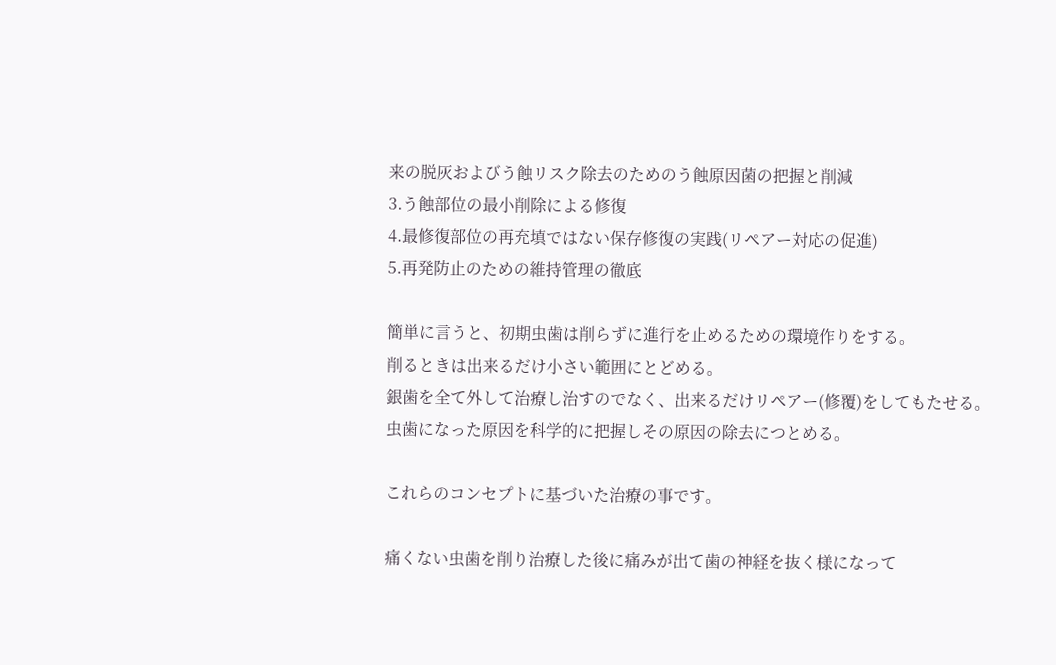来の脱灰およびう蝕リスク除去のためのう蝕原因菌の把握と削減
3.う蝕部位の最小削除による修復
4.最修復部位の再充填ではない保存修復の実践(リペアー対応の促進)
5.再発防止のための維持管理の徹底

簡単に言うと、初期虫歯は削らずに進行を止めるための環境作りをする。
削るときは出来るだけ小さい範囲にとどめる。
銀歯を全て外して治療し治すのでなく、出来るだけリペアー(修覆)をしてもたせる。
虫歯になった原因を科学的に把握しその原因の除去につとめる。

これらのコンセプトに基づいた治療の事です。

痛くない虫歯を削り治療した後に痛みが出て歯の神経を抜く様になって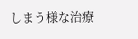しまう様な治療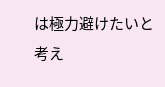は極力避けたいと考え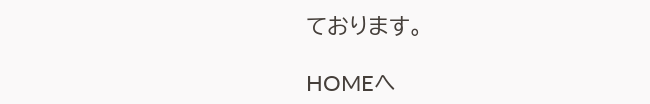ております。

HOMEへ